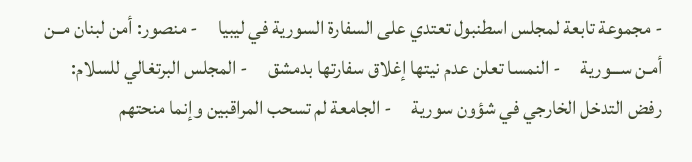- مجموعة تابعة لمجلس اسطنبول تعتدي على السفارة السورية في ليبيا     - منصور: أمن لبنان مــن أمـن ســـورية     - النمسا تعلن عدم نيتها إغلاق سفارتها بدمشق     - المجلس البرتغالي للسلام: رفض التدخل الخارجي في شؤون سورية     - الجامعة لم تسحب المراقبين وإنما منحتهم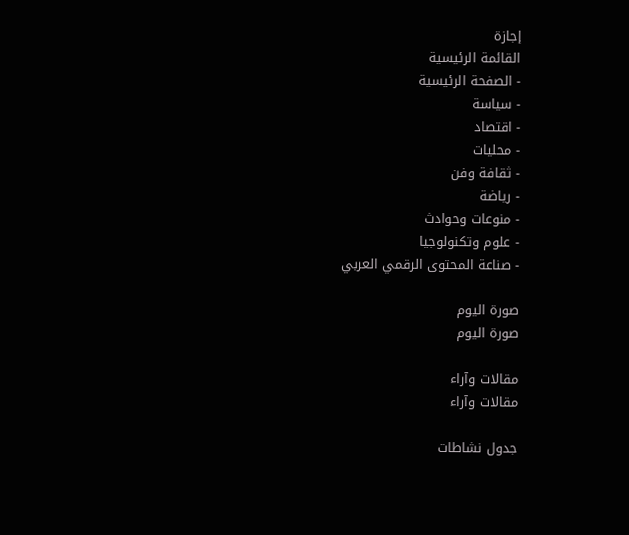إجازة
القائمة الرئيسية
- الصفحة الرئيسية
- سياسة
- اقتصاد
- محليات
- ثقافة وفن
- رياضة
- منوعات وحوادث
- علوم وتكنولوجيا
- صناعة المحتوى الرقمي العربي

صورة اليوم
صورة اليوم

مقالات وآراء
مقالات وآراء

جدول نشاطات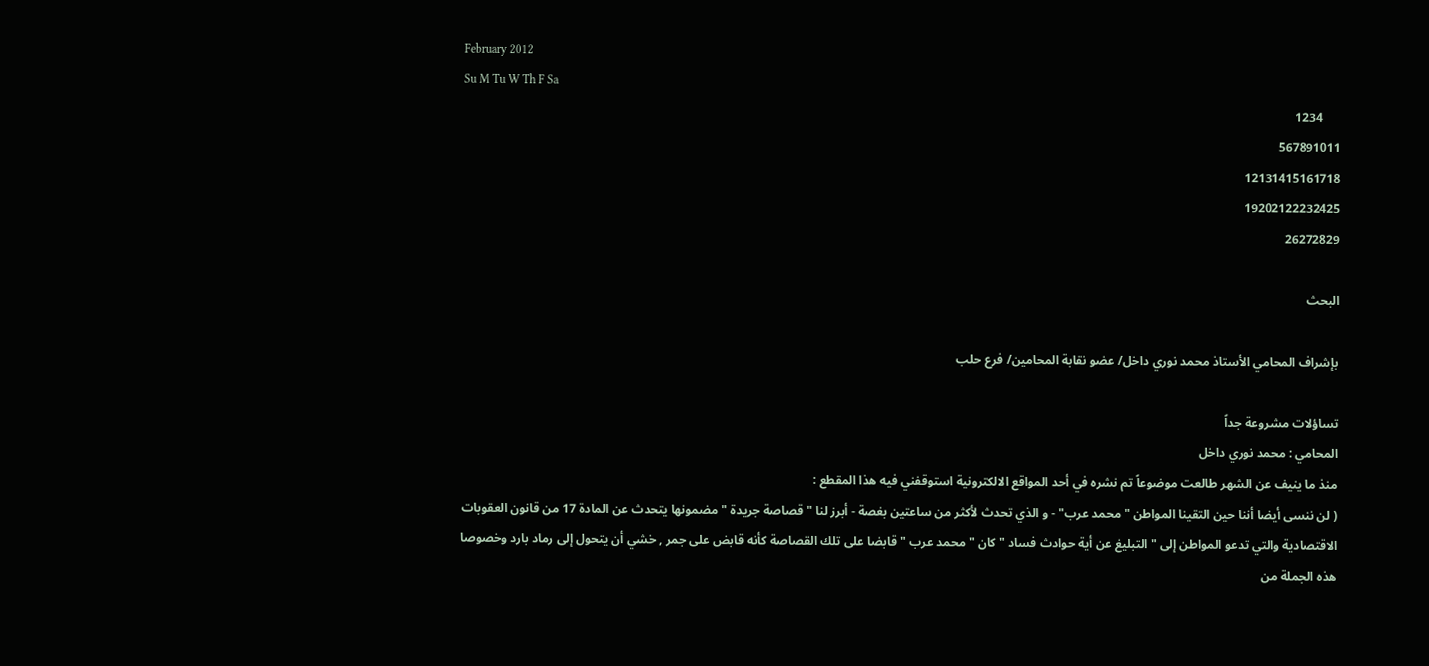February 2012
Su M Tu W Th F Sa
      1234
567891011
12131415161718
19202122232425
26272829

البحث

بإشراف المحامي الأستاذ محمد نوري داخل/ عضو نقابة المحامين/ فرع حلب

تساؤلات مشروعة جداً
المحامي : محمد نوري داخل
منذ ما ينيف عن الشهر طالعت موضوعاً تم نشره في أحد المواقع الالكترونية استوقفني فيه هذا المقطع :
( لن ننسى أيضا أننا حين التقينا المواطن "محمد عرب" - و الذي تحدث لأكثر من ساعتين بغصة - أبرز لنا "قصاصة جريدة " مضمونها يتحدث عن المادة 17 من قانون العقوبات الاقتصادية والتي تدعو المواطن إلى " التبليغ عن أية حوادث فساد " كان " محمد عرب " قابضا على تلك القصاصة كأنه قابض على جمر , خشي أن يتحول إلى رماد بارد وخصوصا هذه الجملة من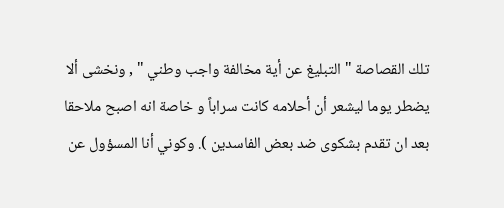تلك القصاصة " التبليغ عن أية مخالفة واجب وطني " , ونخشى ألا يضطر يوما ليشعر أن أحلامه كانت سراباً و خاصة انه اصبح ملاحقا بعد ان تقدم بشكوى ضد بعض الفاسدين ). وكوني أنا المسؤول عن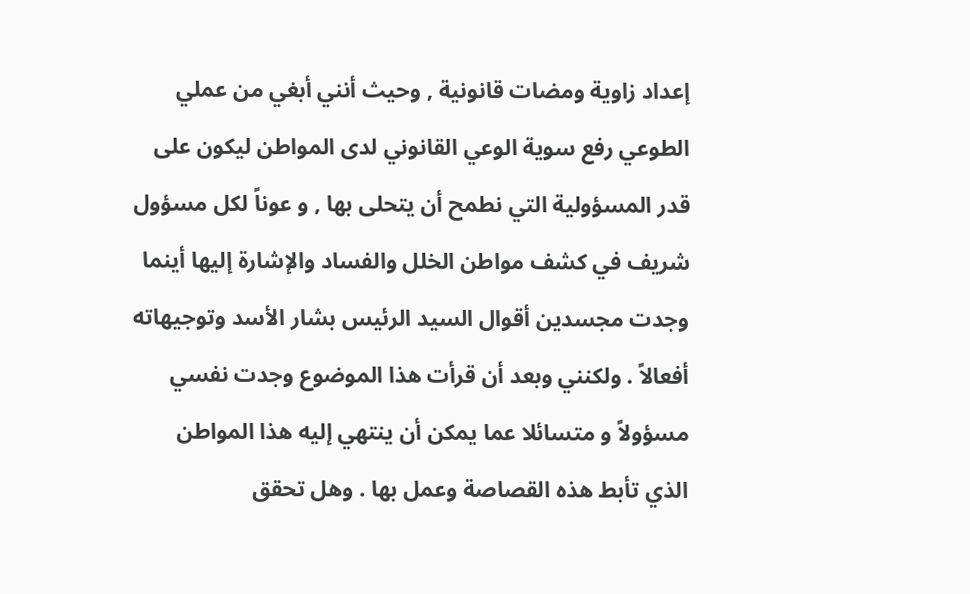إعداد زاوية ومضات قانونية , وحيث أنني أبغي من عملي الطوعي رفع سوية الوعي القانوني لدى المواطن ليكون على قدر المسؤولية التي نطمح أن يتحلى بها , و عوناً لكل مسؤول شريف في كشف مواطن الخلل والفساد والإشارة إليها أينما وجدت مجسدين أقوال السيد الرئيس بشار الأسد وتوجيهاته أفعالاً . ولكنني وبعد أن قرأت هذا الموضوع وجدت نفسي مسؤولاً و متسائلا عما يمكن أن ينتهي إليه هذا المواطن الذي تأبط هذه القصاصة وعمل بها . وهل تحقق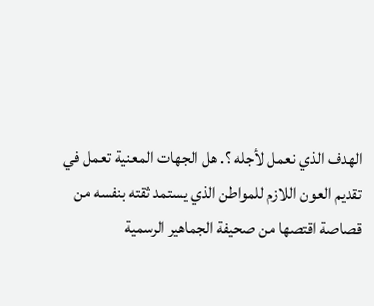الهدف الذي نعمل لأجله ؟. هل الجهات المعنية تعمل في تقديم العون اللازم للمواطن الذي يستمد ثقته بنفسه من قصاصة اقتصها من صحيفة الجماهير الرسمية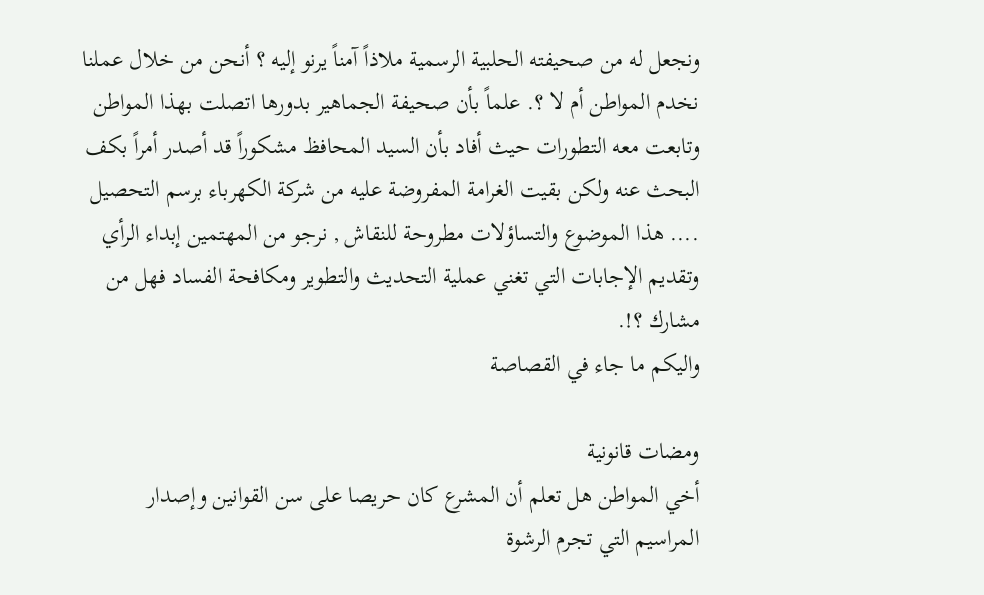ونجعل له من صحيفته الحلبية الرسمية ملاذاً آمناً يرنو إليه ؟ أنحن من خلال عملنا نخدم المواطن أم لا ؟. علماً بأن صحيفة الجماهير بدورها اتصلت بهذا المواطن وتابعت معه التطورات حيث أفاد بأن السيد المحافظ مشكوراً قد أصدر أمراً بكف البحث عنه ولكن بقيت الغرامة المفروضة عليه من شركة الكهرباء برسم التحصيل .... هذا الموضوع والتساؤلات مطروحة للنقاش , نرجو من المهتمين إبداء الرأي وتقديم الإجابات التي تغني عملية التحديث والتطوير ومكافحة الفساد فهل من مشارك ؟!.
واليكم ما جاء في القصاصة

ومضات قانونية
أخي المواطن هل تعلم أن المشرع كان حريصا على سن القوانين وإصدار المراسيم التي تجرم الرشوة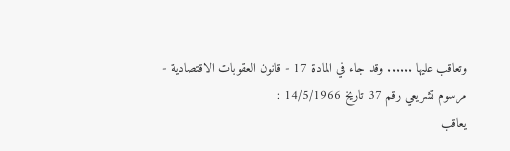وتعاقب عليها ...... وقد جاء في المادة 17 - قانون العقوبات الاقتصادية - مرسوم تشريعي رقم 37 تاريخ 14/5/1966 :
يعاقب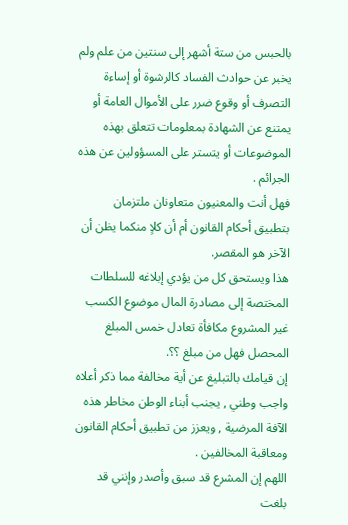بالحبس من ستة أشهر إلى سنتين من علم ولم يخبر عن حوادث الفساد كالرشوة أو إساءة التصرف أو وقوع ضرر على الأموال العامة أو يمتنع عن الشهادة بمعلومات تتعلق بهذه الموضوعات أو يتستر على المسؤولين عن هذه الجرائم .
فهل أنت والمعنيون متعاونان ملتزمان بتطبيق أحكام القانون أم أن كلاٍ منكما يظن أن الآخر هو المقصر.
هذا ويستحق كل من يؤدي إبلاغه للسلطات المختصة إلى مصادرة المال موضوع الكسب غير المشروع مكافأة تعادل خمس المبلغ المحصل فهل من مبلغ ؟؟.
إن قيامك بالتبليغ عن أية مخالفة مما ذكر أعلاه واجب وطني , يجنب أبناء الوطن مخاطر هذه الآفة المرضية , ويعزز من تطبيق أحكام القانون ومعاقبة المخالفين .
اللهم إن المشرع قد سبق وأصدر وإنني قد بلغت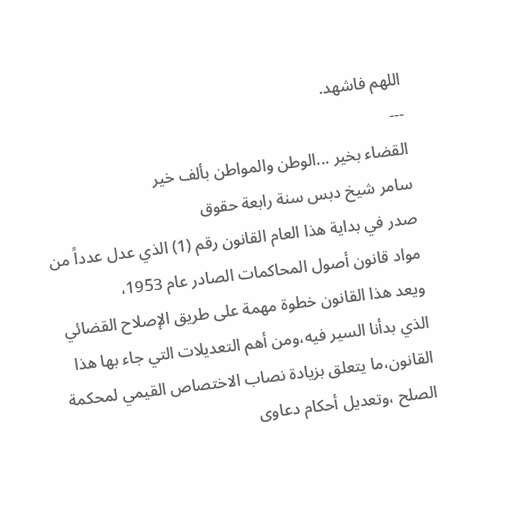اللهم فاشهد.
---
القضاء بخير ...الوطن والمواطن بألف خير
سامر شيخ دبس سنة رابعة حقوق
صدر في بداية هذا العام القانون رقم (1) الذي عدل عدداً من مواد قانون أصول المحاكمات الصادر عام 1953،
ويعد هذا القانون خطوة مهمة على طريق الإصلاح القضائي الذي بدأنا السير فيه،ومن أهم التعديلات التي جاء بها هذا القانون،ما يتعلق بزيادة نصاب الاختصاص القيمي لمحكمة الصلح ،وتعديل أحكام دعاوى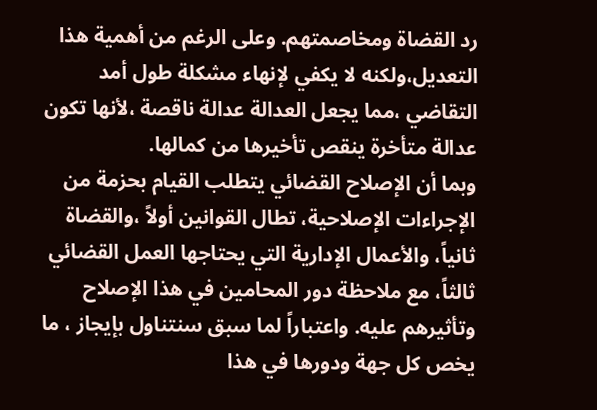رد القضاة ومخاصمتهم. وعلى الرغم من أهمية هذا التعديل،ولكنه لا يكفي لإنهاء مشكلة طول أمد التقاضي ،مما يجعل العدالة عدالة ناقصة ،لأنها تكون عدالة متأخرة ينقص تأخيرها من كمالها.
وبما أن الإصلاح القضائي يتطلب القيام بحزمة من الإجراءات الإصلاحية، تطال القوانين أولاً ،والقضاة ثانياً، والأعمال الإدارية التي يحتاجها العمل القضائي ثالثاً، مع ملاحظة دور المحامين في هذا الإصلاح وتأثيرهم عليه. واعتباراً لما سبق سنتناول بإيجاز ، ما يخص كل جهة ودورها في هذا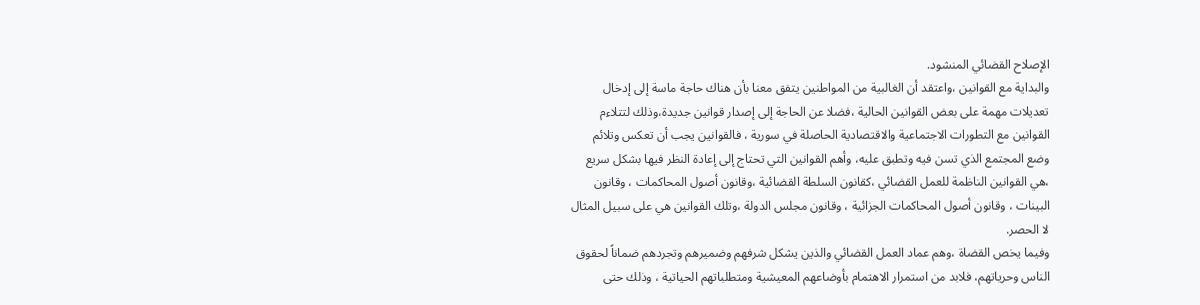الإصلاح القضائي المنشود.
والبداية مع القوانين ،واعتقد أن الغالبية من المواطنين يتفق معنا بأن هناك حاجة ماسة إلى إدخال تعديلات مهمة على بعض القوانين الحالية ،فضلا عن الحاجة إلى إصدار قوانين جديدة،وذلك لتتلاءم القوانين مع التطورات الاجتماعية والاقتصادية الحاصلة في سورية ، فالقوانين يجب أن تعكس وتلائم وضع المجتمع الذي تسن فيه وتطبق عليه، وأهم القوانين التي تحتاج إلى إعادة النظر فيها بشكل سريع ،هي القوانين الناظمة للعمل القضائي ،كقانون السلطة القضائية ،وقانون أصول المحاكمات ، وقانون البينات ، وقانون أصول المحاكمات الجزائية ، وقانون مجلس الدولة ،وتلك القوانين هي على سبيل المثال لا الحصر.
وفيما يخص القضاة ،وهم عماد العمل القضائي والذين يشكل شرفهم وضميرهم وتجردهم ضماناً لحقوق الناس وحرياتهم، فلابد من استمرار الاهتمام بأوضاعهم المعيشية ومتطلباتهم الحياتية ، وذلك حتى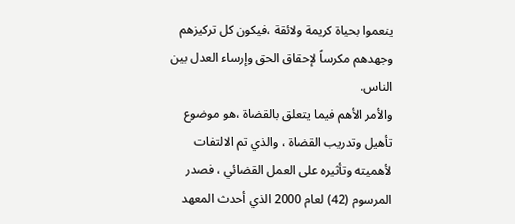ينعموا بحياة كريمة ولائقة ،فيكون كل تركيزهم وجهدهم مكرساً لإحقاق الحق وإرساء العدل بين الناس.
والأمر الأهم فيما يتعلق بالقضاة ،هو موضوع تأهيل وتدريب القضاة ، والذي تم الالتفات لأهميته وتأثيره على العمل القضائي ، فصدر المرسوم (42) لعام 2000 الذي أحدث المعهد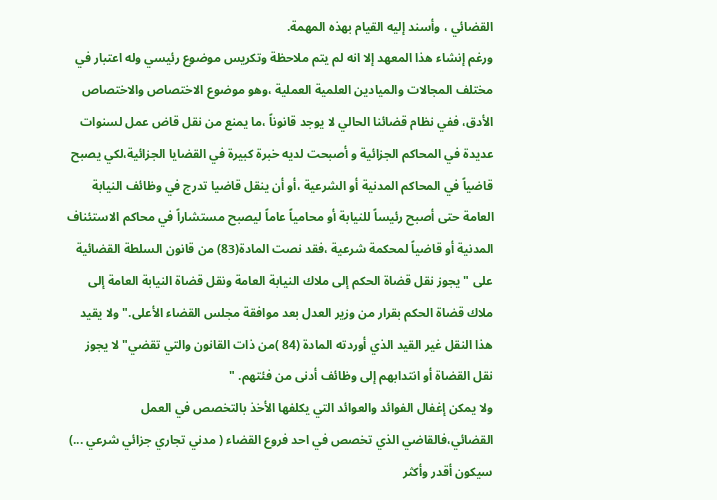القضائي ، وأسند إليه القيام بهذه المهمة.
ورغم إنشاء هذا المعهد إلا انه لم يتم ملاحظة وتكريس موضوع رئيسي وله اعتبار في مختلف المجالات والميادين العلمية العملية ،وهو موضوع الاختصاص والاختصاص الأدق، ففي نظام قضائنا الحالي لا يوجد قانوناً ،ما يمنع من نقل قاض عمل لسنوات عديدة في المحاكم الجزائية و أصبحت لديه خبرة كبيرة في القضايا الجزائية،لكي يصبح قاضياً في المحاكم المدنية أو الشرعية ،أو أن ينقل قاضيا تدرج في وظائف النيابة العامة حتى أصبح رئيساً للنيابة أو محامياً عاماً ليصبح مستشاراً في محاكم الاستئناف المدنية أو قاضياً لمحكمة شرعية ،فقد نصت المادة(83) من قانون السلطة القضائية على " يجوز نقل قضاة الحكم إلى ملاك النيابة العامة ونقل قضاة النيابة العامة إلى ملاك قضاة الحكم بقرار من وزير العدل بعد موافقة مجلس القضاء الأعلى." ولا يقيد هذا النقل غير القيد الذي أوردته المادة (84 )من ذات القانون والتي تقضي" لا يجوز نقل القضاة أو انتدابهم إلى وظائف أدنى من فئتهم. "
ولا يمكن إغفال الفوائد والعوائد التي يكلفها الأخذ بالتخصص في العمل القضائي،فالقاضي الذي تخصص في احد فروع القضاء ( مدني تجاري جزائي شرعي ...) سيكون أقدر وأكثر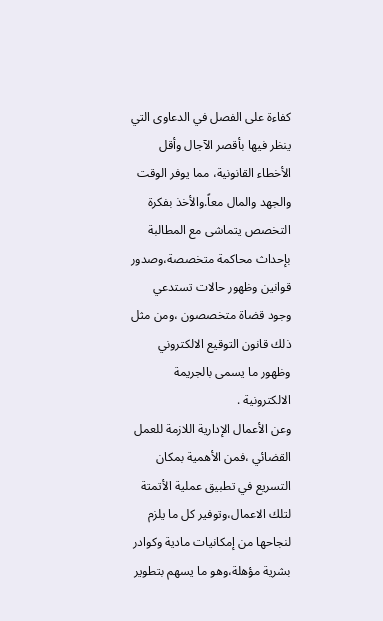كفاءة على الفصل في الدعاوى التي ينظر فيها بأقصر الآجال وأقل الأخطاء القانونية، مما يوفر الوقت والجهد والمال معاً.والأخذ بفكرة التخصص يتماشى مع المطالبة بإحداث محاكمة متخصصة،وصدور قوانين وظهور حالات تستدعي وجود قضاة متخصصون ،ومن مثل ذلك قانون التوقيع الالكتروني وظهور ما يسمى بالجريمة الالكترونية .
وعن الأعمال الإدارية اللازمة للعمل القضائي ،فمن الأهمية بمكان التسريع في تطبيق عملية الأتمتة لتلك الاعمال،وتوفير كل ما يلزم لنجاحها من إمكانيات مادية وكوادر بشرية مؤهلة،وهو ما يسهم بتطوير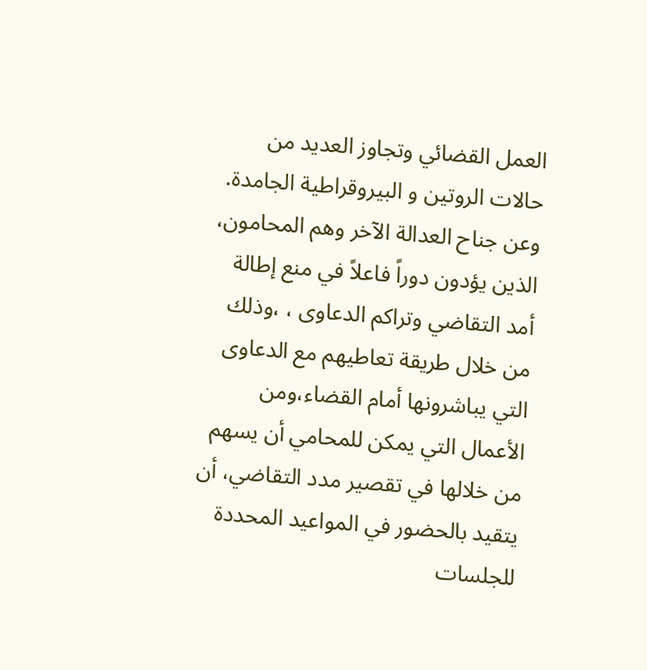العمل القضائي وتجاوز العديد من حالات الروتين و البيروقراطية الجامدة.
وعن جناح العدالة الآخر وهم المحامون، الذين يؤدون دوراً فاعلاً في منع إطالة أمد التقاضي وتراكم الدعاوى ، ،وذلك من خلال طريقة تعاطيهم مع الدعاوى التي يباشرونها أمام القضاء،ومن الأعمال التي يمكن للمحامي أن يسهم من خلالها في تقصير مدد التقاضي، أن يتقيد بالحضور في المواعيد المحددة للجلسات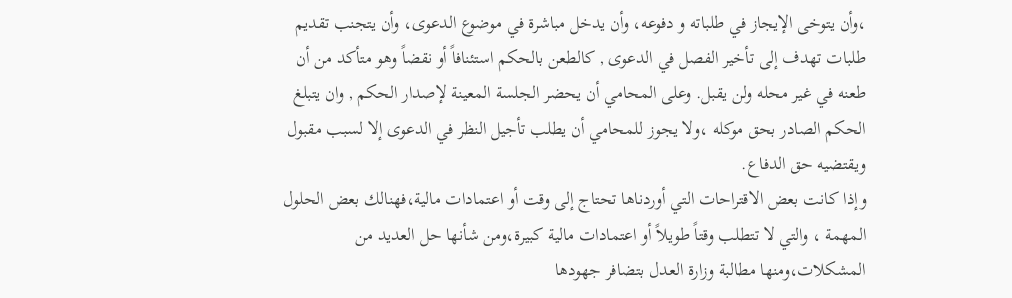،وأن يتوخى الإيجاز في طلباته و دفوعه، وأن يدخل مباشرة في موضوع الدعوى، وأن يتجنب تقديم طلبات تهدف إلى تأخير الفصل في الدعوى , كالطعن بالحكم استئنافاً أو نقضاً وهو متأكد من أن طعنه في غير محله ولن يقبل. وعلى المحامي أن يحضر الجلسة المعينة لإصدار الحكم , وان يتبلغ الحكم الصادر بحق موكله ،ولا يجوز للمحامي أن يطلب تأجيل النظر في الدعوى إلا لسبب مقبول ويقتضيه حق الدفاع.
وإذا كانت بعض الاقتراحات التي أوردناها تحتاج إلى وقت أو اعتمادات مالية،فهنالك بعض الحلول المهمة ، والتي لا تتطلب وقتاً طويلاً أو اعتمادات مالية كبيرة،ومن شأنها حل العديد من المشكلات،ومنها مطالبة وزارة العدل بتضافر جهودها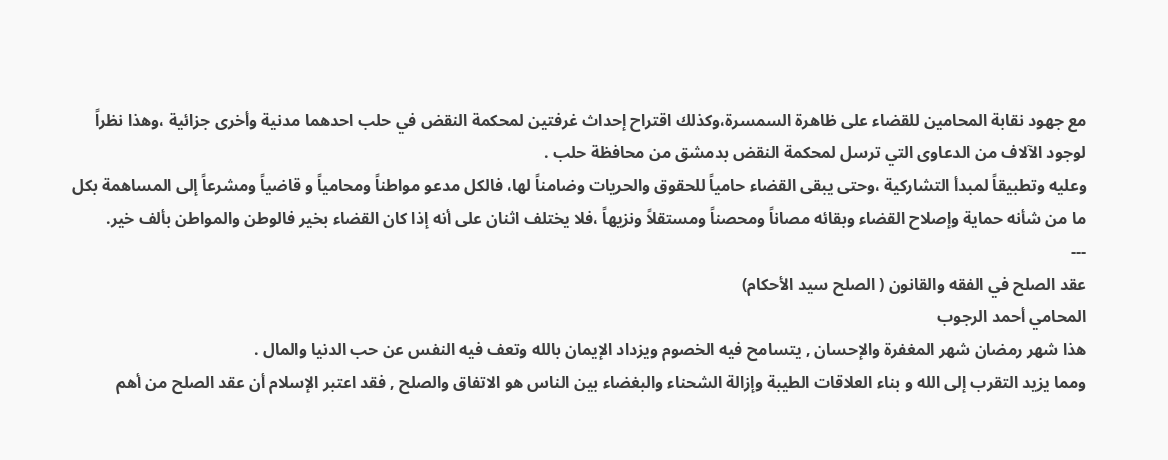مع جهود نقابة المحامين للقضاء على ظاهرة السمسرة،وكذلك اقتراح إحداث غرفتين لمحكمة النقض في حلب احدهما مدنية وأخرى جزائية ،وهذا نظراً لوجود الآلاف من الدعاوى التي ترسل لمحكمة النقض بدمشق من محافظة حلب .
وعليه وتطبيقاً لمبدأ التشاركية ،وحتى يبقى القضاء حامياً للحقوق والحريات وضامناً لها، فالكل مدعو مواطناً ومحامياً و قاضياً ومشرعاً إلى المساهمة بكل ما من شأنه حماية وإصلاح القضاء وبقائه مصاناً ومحصناً ومستقلاً ونزيهاً ،فلا يختلف اثنان على أنه إذا كان القضاء بخير فالوطن والمواطن بألف خير.
---
عقد الصلح في الفقه والقانون ( الصلح سيد الأحكام)
المحامي أحمد الرجوب
هذا شهر رمضان شهر المغفرة والإحسان , يتسامح فيه الخصوم ويزداد الإيمان بالله وتعف فيه النفس عن حب الدنيا والمال .
ومما يزيد التقرب إلى الله و بناء العلاقات الطيبة وإزالة الشحناء والبغضاء بين الناس هو الاتفاق والصلح , فقد اعتبر الإسلام أن عقد الصلح من أهم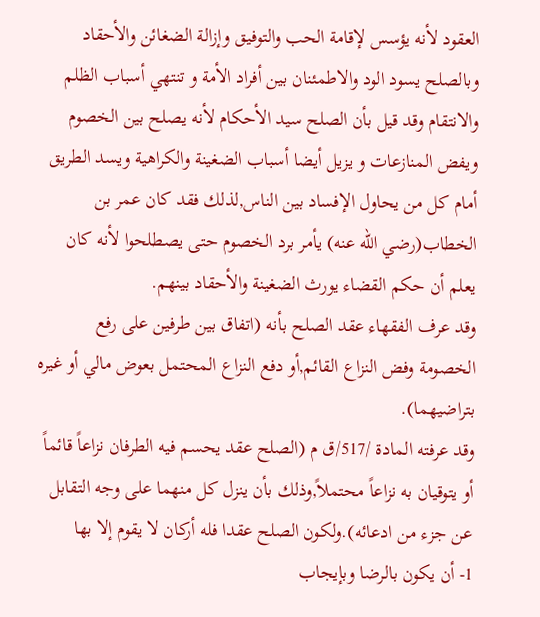العقود لأنه يؤسس لإقامة الحب والتوفيق وإزالة الضغائن والأحقاد وبالصلح يسود الود والاطمئنان بين أفراد الأمة و تنتهي أسباب الظلم والانتقام وقد قيل بأن الصلح سيد الأحكام لأنه يصلح بين الخصوم ويفض المنازعات و يزيل أيضا أسباب الضغينة والكراهية ويسد الطريق أمام كل من يحاول الإفساد بين الناس,لذلك فقد كان عمر بن الخطاب(رضي الله عنه) يأمر برد الخصوم حتى يصطلحوا لأنه كان يعلم أن حكم القضاء يورث الضغينة والأحقاد بينهم.
وقد عرف الفقهاء عقد الصلح بأنه (اتفاق بين طرفين على رفع الخصومة وفض النزاع القائم,أو دفع النزاع المحتمل بعوض مالي أو غيره بتراضيهما).
وقد عرفته المادة /517/ق م (الصلح عقد يحسم فيه الطرفان نزاعاً قائماً أو يتوقيان به نزاعاً محتملاً,وذلك بأن ينزل كل منهما على وجه التقابل عن جزء من ادعائه).ولكون الصلح عقدا فله أركان لا يقوم إلا بها
1- أن يكون بالرضا وبإيجاب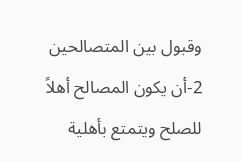وقبول بين المتصالحين
2-أن يكون المصالح أهلاً للصلح ويتمتع بأهلية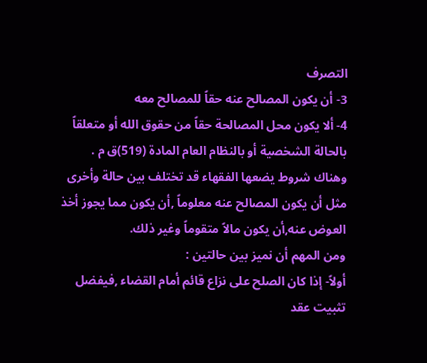التصرف
3- أن يكون المصالح عنه حقاً للمصالح معه
4- ألا يكون محل المصالحة حقاً من حقوق الله أو متعلقاً بالحالة الشخصية أو بالنظام العام المادة (519)ق م .
وهناك شروط يضعها الفقهاء قد تختلف بين حالة وأخرى مثل أن يكون المصالح عنه معلوماً ,أن يكون مما يجوز أخذ العوض عنه,أن يكون مالاً متقوماً وغير ذلك.
ومن المهم أن نميز بين حالتين :
أولاً- إذا كان الصلح على نزاع قائم أمام القضاء ,فيفضل تثبيت عقد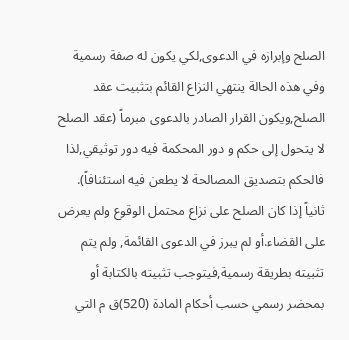الصلح وإبرازه في الدعوى,لكي يكون له صفة رسمية وفي هذه الحالة ينتهي النزاع القائم بتثبيت عقد الصلح,ويكون القرار الصادر بالدعوى مبرماً (عقد الصلح لا يتحول إلى حكم و دور المحكمة فيه دور توثيقي,لذا فالحكم بتصديق المصالحة لا يطعن فيه استئنافاً).
ثانياً إذا كان الصلح على نزاع محتمل الوقوع ولم يعرض على القضاء.أو لم يبرز في الدعوى القائمة, ولم يتم تثبيته بطريقة رسمية,فيتوجب تثبيته بالكتابة أو بمحضر رسمي حسب أحكام المادة (520)ق م التي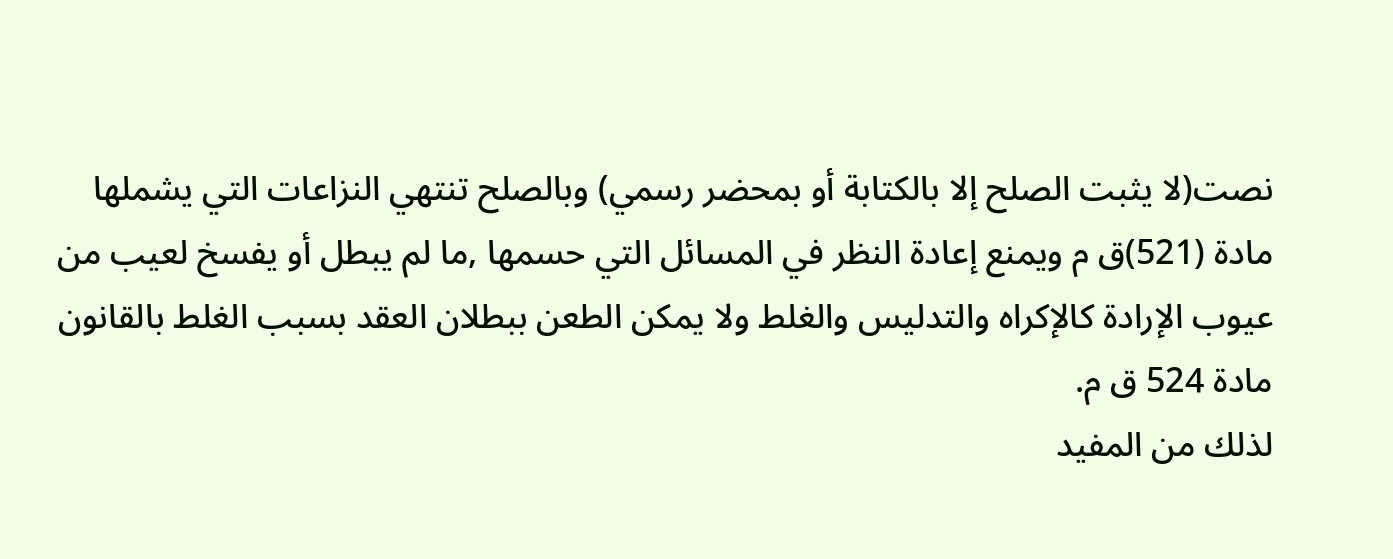نصت(لا يثبت الصلح إلا بالكتابة أو بمحضر رسمي) وبالصلح تنتهي النزاعات التي يشملها مادة (521)ق م ويمنع إعادة النظر في المسائل التي حسمها ,ما لم يبطل أو يفسخ لعيب من عيوب الإرادة كالإكراه والتدليس والغلط ولا يمكن الطعن ببطلان العقد بسبب الغلط بالقانون مادة 524 ق م.
لذلك من المفيد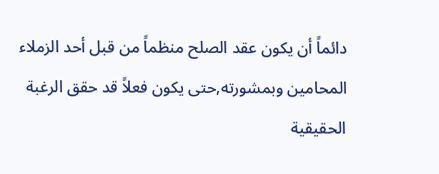دائماً أن يكون عقد الصلح منظماً من قبل أحد الزملاء المحامين وبمشورته,حتى يكون فعلاً قد حقق الرغبة الحقيقية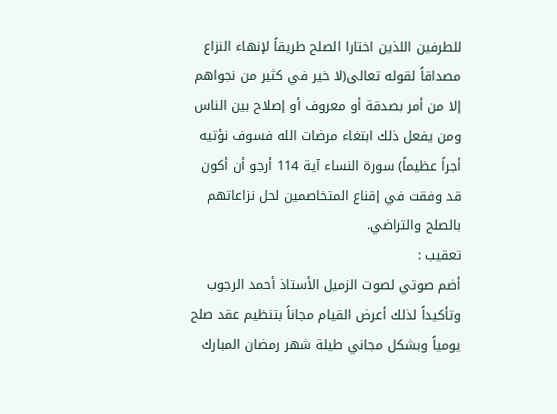للطرفين اللذين اختارا الصلح طريقاً لإنهاء النزاع مصداقاً لقوله تعالى(لا خير في كثير من نجواهم إلا من أمر بصدقة أو معروف أو إصلاح بين الناس ومن يفعل ذلك ابتغاء مرضات الله فسوف نؤتيه أجراً عظيماً) سورة النساء آية 114 أرجو أن أكون قد وفقت في إقناع المتخاصمين لحل نزاعاتهم بالصلح والتراضي.
تعقيب :
أضم صوتي لصوت الزميل الأستاذ أحمد الرجوب وتأكيداً لذلك أعرض القيام مجاناً بتنظيم عقد صلح يومياً وبشكل مجاني طيلة شهر رمضان المبارك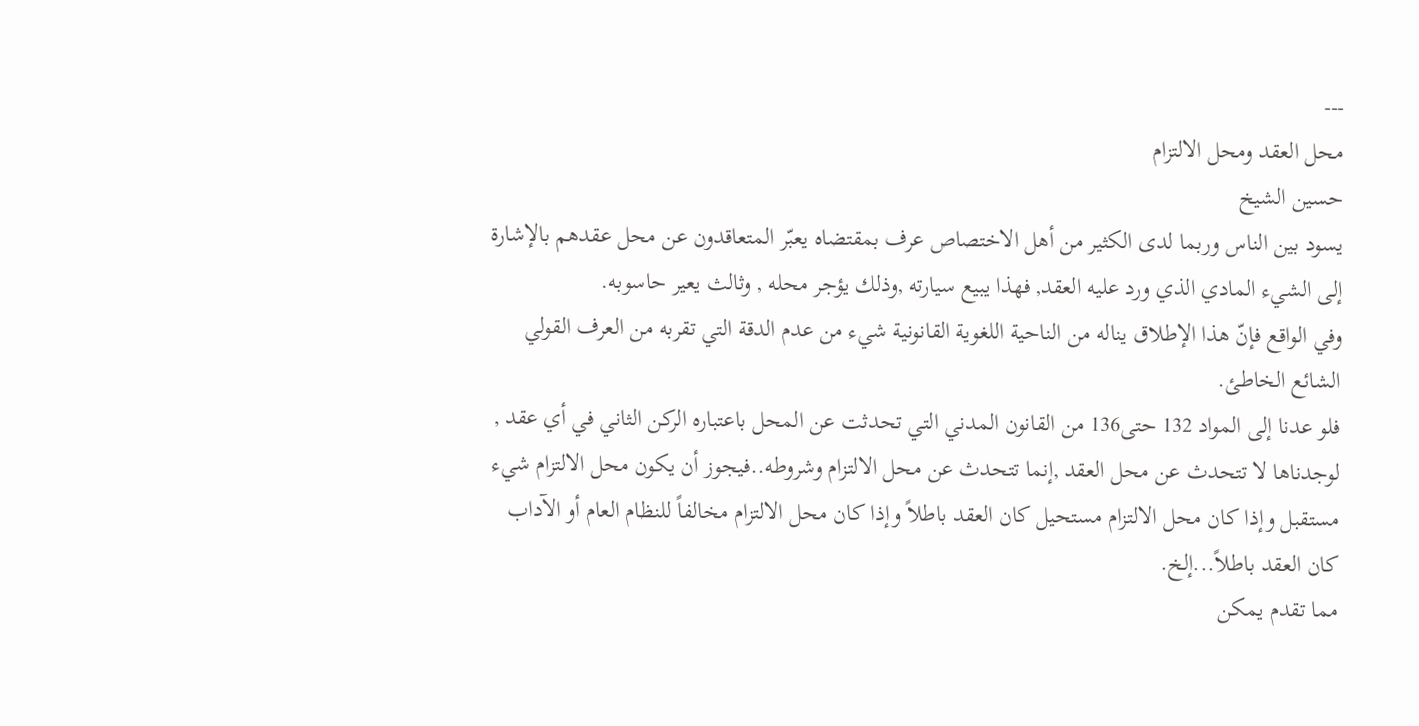---
محل العقد ومحل الالتزام
حسين الشيخ
يسود بين الناس وربما لدى الكثير من أهل الاختصاص عرف بمقتضاه يعبّر المتعاقدون عن محل عقدهم بالإشارة إلى الشيء المادي الذي ورد عليه العقد, فهذا يبيع سيارته ,وذلك يؤجر محله , وثالث يعير حاسوبه.
وفي الواقع فإنّ هذا الإطلاق يناله من الناحية اللغوية القانونية شيء من عدم الدقة التي تقربه من العرف القولي الشائع الخاطئ.
فلو عدنا إلى المواد 132 حتى136 من القانون المدني التي تحدثت عن المحل باعتباره الركن الثاني في أي عقد , لوجدناها لا تتحدث عن محل العقد ,إنما تتحدث عن محل الالتزام وشروطه..فيجوز أن يكون محل الالتزام شيء مستقبل وإذا كان محل الالتزام مستحيل كان العقد باطلاً وإذا كان محل الالتزام مخالفاً للنظام العام أو الآداب كان العقد باطلاً...إلخ.
مما تقدم يمكن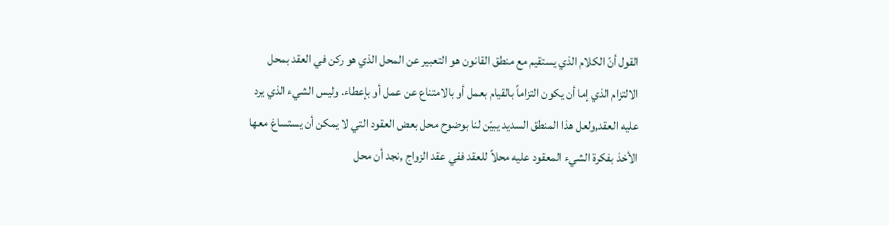القول أنّ الكلام الذي يستقيم مع منطق القانون هو التعبير عن المحل الذي هو ركن في العقد بمحل الالتزام الذي إما أن يكون التزاماً بالقيام بعمل أو بالامتناع عن عمل أو بإعطاء. وليس الشيء الذي يرد عليه العقد,ولعل هذا المنطق السديد يبيّن لنا بوضوح محل بعض العقود التي لا يمكن أن يستساغ معها الأخذ بفكرة الشيء المعقود عليه محلاً للعقد ففي عقد الزواج ,نجد أن محل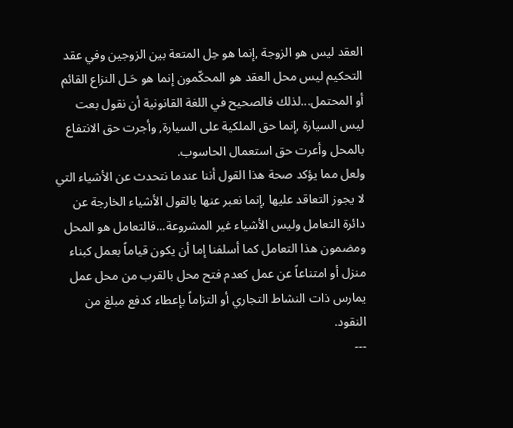العقد ليس هو الزوجة ,إنما هو حِل المتعة بين الزوجين وفي عقد التحكيم ليس محل العقد هو المحكّمون إنما هو حَـل النزاع القائم أو المحتمل...لذلك فالصحيح في اللغة القانونية أن نقول بعت ليس السيارة ,إنما حق الملكية على السيارة, وأجرت حق الانتفاع بالمحل وأعرت حق استعمال الحاسوب.
ولعل مما يؤكد صحة هذا القول أننا عندما نتحدث عن الأشياء التي لا يجوز التعاقد عليها ,إنما نعبر عنها بالقول الأشياء الخارجة عن دائرة التعامل وليس الأشياء غير المشروعة...فالتعامل هو المحل ومضمون هذا التعامل كما أسلفنا إما أن يكون قياماً بعمل كبناء منزل أو امتناعاً عن عمل كعدم فتح محل بالقرب من محل عمل يمارس ذات النشاط التجاري أو التزاماً بإعطاء كدفع مبلغ من النقود.
---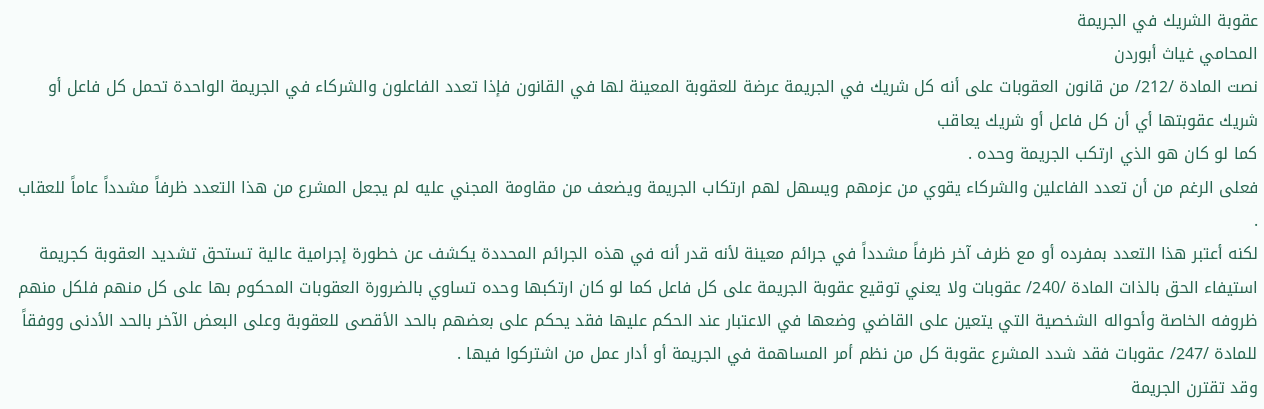عقوبة الشريك في الجريمة
المحامي غياث أبوردن
نصت المادة /212/ من قانون العقوبات على أنه كل شريك في الجريمة عرضة للعقوبة المعينة لها في القانون فإذا تعدد الفاعلون والشركاء في الجريمة الواحدة تحمل كل فاعل أو شريك عقوبتها أي أن كل فاعل أو شريك يعاقب
كما لو كان هو الذي ارتكب الجريمة وحده .
فعلى الرغم من أن تعدد الفاعلين والشركاء يقوي من عزمهم ويسهل لهم ارتكاب الجريمة ويضعف من مقاومة المجني عليه لم يجعل المشرع من هذا التعدد ظرفاً مشدداً عاماً للعقاب .
لكنه أعتبر هذا التعدد بمفرده أو مع ظرف آخر ظرفاً مشدداً في جرائم معينة لأنه قدر أنه في هذه الجرائم المحددة يكشف عن خطورة إجرامية عالية تستحق تشديد العقوبة كجريمة استيفاء الحق بالذات المادة /240/ عقوبات ولا يعني توقيع عقوبة الجريمة على كل فاعل كما لو كان ارتكبها وحده تساوي بالضرورة العقوبات المحكوم بها على كل منهم فلكل منهم ظروفه الخاصة وأحواله الشخصية التي يتعين على القاضي وضعها في الاعتبار عند الحكم عليها فقد يحكم على بعضهم بالحد الأقصى للعقوبة وعلى البعض الآخر بالحد الأدنى ووفقاً للمادة /247/ عقوبات فقد شدد المشرع عقوبة كل من نظم أمر المساهمة في الجريمة أو أدار عمل من اشتركوا فيها .
وقد تقترن الجريمة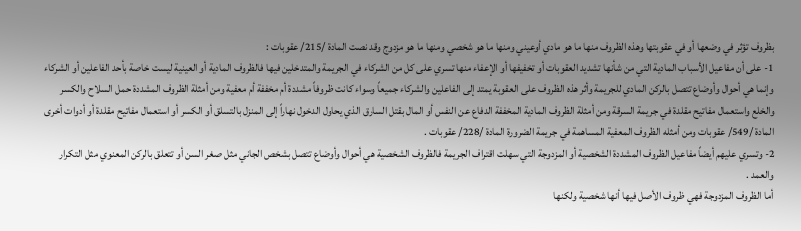بظروف تؤثر في وضعها أو في عقوبتها وهذه الظروف منها ما هو مادي أوعيني ومنها ما هو شخصي ومنها ما هو مزدوج وقد نصت المادة /215/ عقوبات :
1- على أن مفاعيل الأسباب المادية التي من شأنها تشديد العقوبات أو تخفيفها أو الإعفاء منها تسري على كل من الشركاء في الجريمة والمتدخلين فيها فالظروف المادية أو العينية ليست خاصة بأحد الفاعلين أو الشركاء وإنما هي أحوال وأوضاع تتصل بالركن المادي للجريمة وأثر هذه الظروف على العقوبة يمتد إلى الفاعلين والشركاء جميعاً وسواء كانت ظروفاً مشددة أم مخففة أم معفية ومن أمثلة الظروف المشددة حمل السلاح والكسر والخلع واستعمال مفاتيح مقلدة في جريمة السرقة ومن أمثلة الظروف المادية المخففة الدفاع عن النفس أو المال بقتل السارق الذي يحاول الدخول نهاراً إلى المنزل بالتسلق أو الكسر أو استعمال مفاتيح مقلدة أو أدوات أخرى المادة /549/ عقوبات ومن أمثله الظروف المعفية المساهمة في جريمة الضرورة المادة /228/ عقوبات .
2- وتسري عليهم أيضاً مفاعيل الظروف المشددة الشخصية أو المزدوجة التي سهلت اقتراف الجريمة فالظروف الشخصية هي أحوال وأوضاع تتصل بشخص الجاني مثل صغر السن أو تتعلق بالركن المعنوي مثل التكرار والعمد .
أما الظروف المزدوجة فهي ظروف الأصل فيها أنها شخصية ولكنها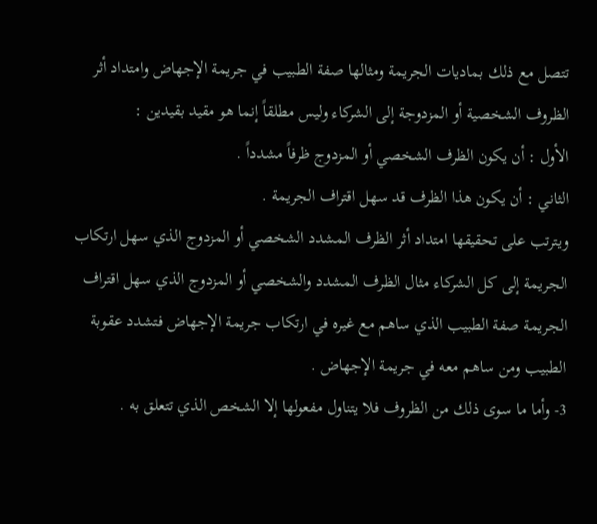تتصل مع ذلك بماديات الجريمة ومثالها صفة الطبيب في جريمة الإجهاض وامتداد أثر الظروف الشخصية أو المزدوجة إلى الشركاء وليس مطلقاً إنما هو مقيد بقيدين :
الأول : أن يكون الظرف الشخصي أو المزدوج ظرفاً مشدداً .
الثاني : أن يكون هذا الظرف قد سهل اقتراف الجريمة .
ويترتب على تحقيقها امتداد أثر الظرف المشدد الشخصي أو المزدوج الذي سهل ارتكاب الجريمة إلى كل الشركاء مثال الظرف المشدد والشخصي أو المزدوج الذي سهل اقتراف الجريمة صفة الطبيب الذي ساهم مع غيره في ارتكاب جريمة الإجهاض فتشدد عقوبة الطبيب ومن ساهم معه في جريمة الإجهاض .
3- وأما ما سوى ذلك من الظروف فلا يتناول مفعولها إلا الشخص الذي تتعلق به .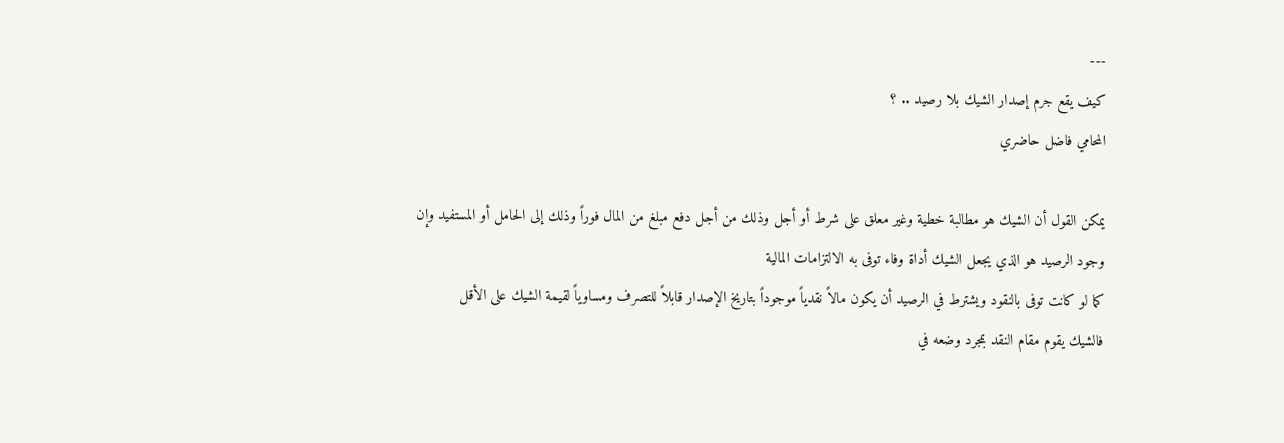---
كيف يقع جرم إصدار الشيك بلا رصيد .. ؟
المحامي فاضل حاضري

يمكن القول أن الشيك هو مطالبة خطية وغير معلق على شرط أو أجل وذلك من أجل دفع مبلغ من المال فوراً وذلك إلى الحامل أو المستفيد وإن وجود الرصيد هو الذي يجعل الشيك أداة وفاء توفى به الالتزامات المالية
كما لو كانت توفى بالنقود ويشترط في الرصيد أن يكون مالاً نقدياً موجوداً بتاريخ الإصدار قابلاً للتصرف ومساوياً لقيمة الشيك على الأقل
فالشيك يقوم مقام النقد بمجرد وضعه في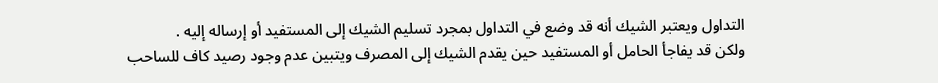التداول ويعتبر الشيك أنه قد وضع في التداول بمجرد تسليم الشيك إلى المستفيد أو إرساله إليه .
ولكن قد يفاجأ الحامل أو المستفيد حين يقدم الشيك إلى المصرف ويتبين عدم وجود رصيد كاف للساحب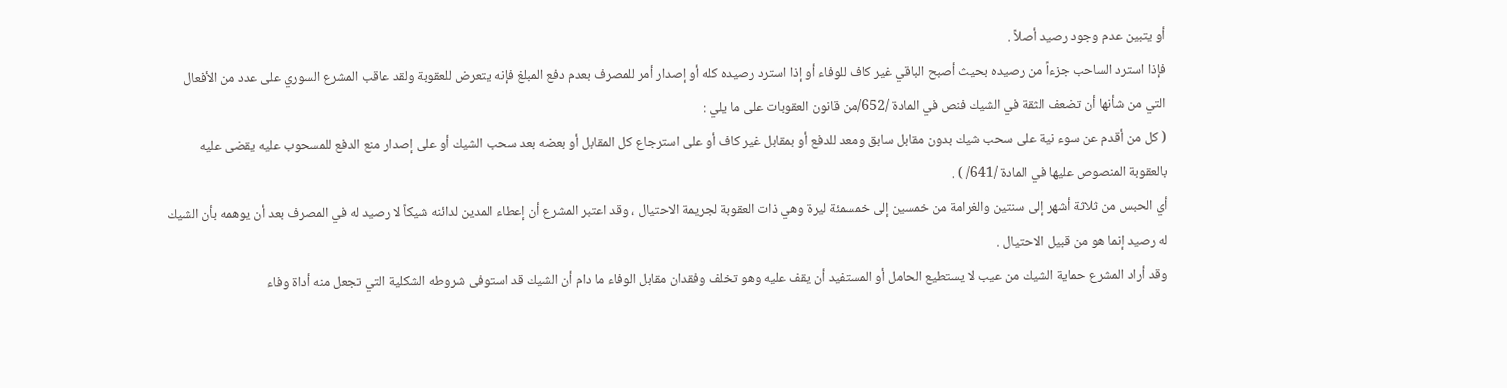أو يتبين عدم وجود رصيد أصلاً .
فإذا استرد الساحب جزءاً من رصيده بحيث أصبح الباقي غير كاف للوفاء أو إذا استرد رصيده كله أو إصدار أمر للمصرف بعدم دفع المبلغ فإنه يتعرض للعقوبة ولقد عاقب المشرع السوري على عدد من الأفعال التي من شأنها أن تضعف الثقة في الشيك فنص في المادة /652/من قانون العقوبات على ما يلي :
( كل من أقدم عن سوء نية على سحب شيك بدون مقابل سابق ومعد للدفع أو بمقابل غير كاف أو على استرجاع كل المقابل أو بعضه بعد سحب الشيك أو على إصدار منع الدفع للمسحوب عليه يقضى عليه بالعقوبة المنصوص عليها في المادة /641/ ) .
أي الحبس من ثلاثة أشهر إلى سنتين والغرامة من خمسين إلى خمسمئة ليرة وهي ذات العقوبة لجريمة الاحتيال ، وقد اعتبر المشرع أن إعطاء المدين لدائنه شيكاً لا رصيد له في المصرف بعد أن يوهمه بأن الشيك له رصيد إنما هو من قبيل الاحتيال .
وقد أراد المشرع حماية الشيك من عيب لا يستطيع الحامل أو المستفيد أن يقف عليه وهو تخلف وفقدان مقابل الوفاء ما دام أن الشيك قد استوفى شروطه الشكلية التي تجعل منه أداة وفاء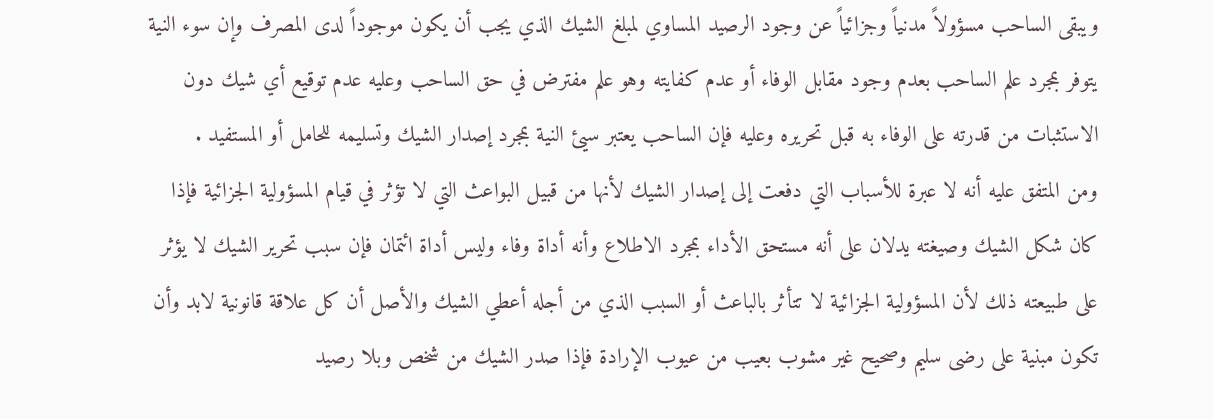ويبقى الساحب مسؤولاً مدنياً وجزائياً عن وجود الرصيد المساوي لمبلغ الشيك الذي يجب أن يكون موجوداً لدى المصرف وإن سوء النية يتوفر بمجرد علم الساحب بعدم وجود مقابل الوفاء أو عدم كفايته وهو علم مفترض في حق الساحب وعليه عدم توقيع أي شيك دون الاستثبات من قدرته على الوفاء به قبل تحريره وعليه فإن الساحب يعتبر سيئ النية بمجرد إصدار الشيك وتسليمه للحامل أو المستفيد .
ومن المتفق عليه أنه لا عبرة للأسباب التي دفعت إلى إصدار الشيك لأنها من قبيل البواعث التي لا تؤثر في قيام المسؤولية الجزائية فإذا كان شكل الشيك وصيغته يدلان على أنه مستحق الأداء بمجرد الاطلاع وأنه أداة وفاء وليس أداة ائتمان فإن سبب تحرير الشيك لا يؤثر على طبيعته ذلك لأن المسؤولية الجزائية لا تتأثر بالباعث أو السبب الذي من أجله أعطي الشيك والأصل أن كل علاقة قانونية لابد وأن تكون مبنية على رضى سليم وصحيح غير مشوب بعيب من عيوب الإرادة فإذا صدر الشيك من شخص وبلا رصيد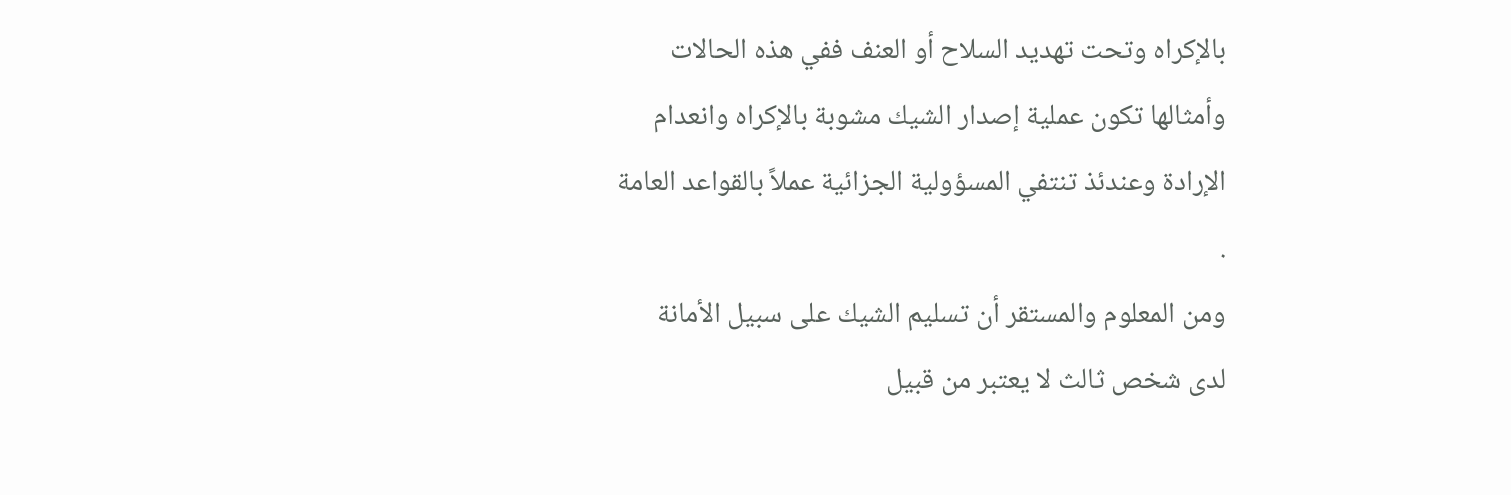بالإكراه وتحت تهديد السلاح أو العنف ففي هذه الحالات وأمثالها تكون عملية إصدار الشيك مشوبة بالإكراه وانعدام الإرادة وعندئذ تنتفي المسؤولية الجزائية عملاً بالقواعد العامة .
ومن المعلوم والمستقر أن تسليم الشيك على سبيل الأمانة لدى شخص ثالث لا يعتبر من قبيل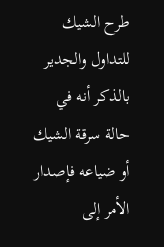طرح الشيك للتداول والجدير بالذكر أنه في حالة سرقة الشيك أو ضياعه فإصدار الأمر إلى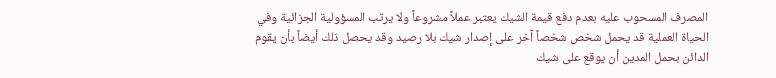المصرف المسحوب عليه بعدم دفع قيمة الشيك يعتبر عملاً مشروعاً ولا يرتب المسؤولية الجزائية وفي الحياة العملية قد يحمل شخص شخصاً آخر على إصدار شيك بلا رصيد وقد يحصل ذلك أيضاً بأن يقوم الدائن بحمل المدين أن يوقع على شيك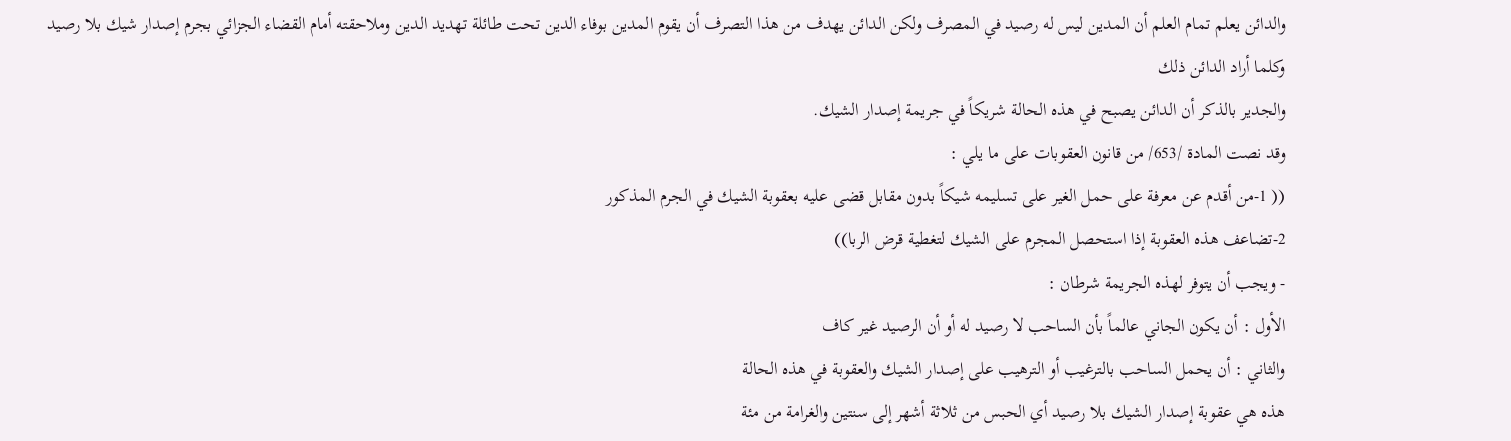والدائن يعلم تمام العلم أن المدين ليس له رصيد في المصرف ولكن الدائن يهدف من هذا التصرف أن يقوم المدين بوفاء الدين تحت طائلة تهديد الدين وملاحقته أمام القضاء الجزائي بجرم إصدار شيك بلا رصيد وكلما أراد الدائن ذلك
والجدير بالذكر أن الدائن يصبح في هذه الحالة شريكاً في جريمة إصدار الشيك.
وقد نصت المادة /653/ من قانون العقوبات على ما يلي :
(( 1-من أقدم عن معرفة على حمل الغير على تسليمه شيكاً بدون مقابل قضى عليه بعقوبة الشيك في الجرم المذكور
2-تضاعف هذه العقوبة إذا استحصل المجرم على الشيك لتغطية قرض الربا))
- ويجب أن يتوفر لهذه الجريمة شرطان :
الأول : أن يكون الجاني عالماً بأن الساحب لا رصيد له أو أن الرصيد غير كاف
والثاني : أن يحمل الساحب بالترغيب أو الترهيب على إصدار الشيك والعقوبة في هذه الحالة
هذه هي عقوبة إصدار الشيك بلا رصيد أي الحبس من ثلاثة أشهر إلى سنتين والغرامة من مئة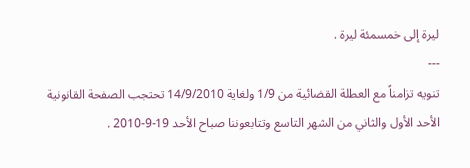ليرة إلى خمسمئة ليرة .
---
تنويه تزامناً مع العطلة القضائية من 1/9 ولغاية 14/9/2010 تحتجب الصفحة القانونية الأحد الأول والثاني من الشهر التاسع وتتابعوننا صباح الأحد 19-9-2010 .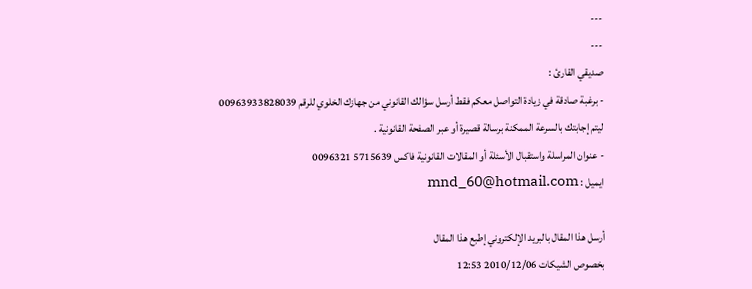---
---
صديقي القارئ :
- برغبة صادقة في زيادة التواصل معكم فقط أرسل سؤالك القانوني من جهازك الخلوي للرقم 00963933828039
ليتم إجابتك بالسرعة الممكنة برسالة قصيرة أو عبر الصفحة القانونية .
- عنوان المراسلة واستقبال الأسئلة أو المقالات القانونية فاكس 5715639 0096321
ايميل : mnd_60@hotmail.com

أرسل هذا المقال بالبريد الإلكتروني إطبع هذا المقال
بخصوص الشيكات 2010/12/06 12:53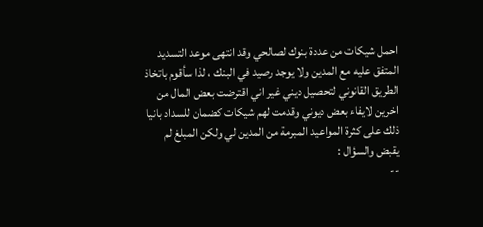احمل شيكات من عددة بنوك لصالحي وقد انتهى موعد التسديد المتفق عليه مع المدين ولا يوجد رصيد في البنك ، لذا سأقوم باتخاذ الطريق القانوني لتحصيل ديني غير اني اقترضت بعض المال من اخرين لايفاء بعض ديوني وقدمت لهم شيكات كضمان للسداد بانيا ذلك على كثرة المواعيد المبرمة من المدين لي ولكن المبلغ لم يقبض والسؤال :
--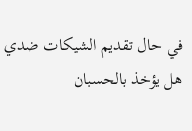في حال تقديم الشيكات ضدي هل يؤخذ بالحسبان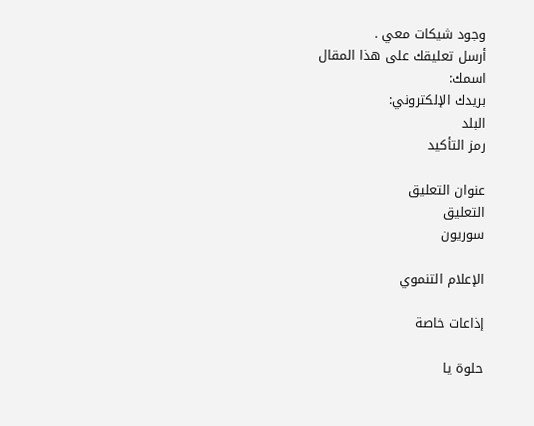وجود شيكات معي .
أرسل تعليقك على هذا المقال
اسمك:
بريدك الإلكتروني:
البلد
رمز التأكيد

عنوان التعليق
التعليق
سوريون

الإعلام التنموي

إذاعات خاصة

حلوة يا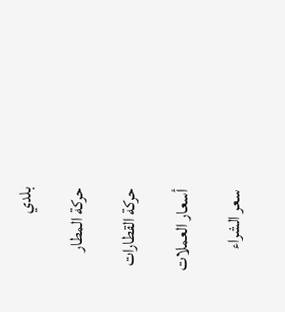بلدي

حركة المطار

حركة القطارات

أسعار العملات

سعر الشراء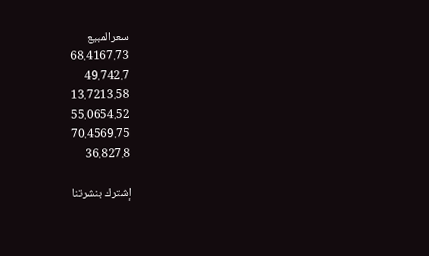سعرالمبيع
68.4167.73
49.742.7
13.7213.58
55.0654.52
70.4569.75
36.827.8

إشترك بنشرتنا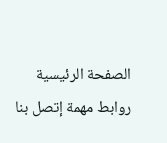الصفحة الرئيسية روابط مهمة إتصل بنا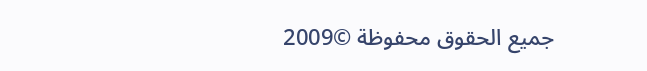جميع الحقوق محفوظة ©2009